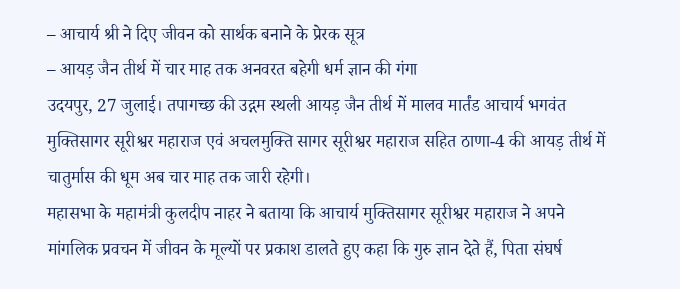– आचार्य श्री ने दिए जीवन को सार्थक बनाने के प्रेरक सूत्र
– आयड़ जैन तीर्थ में चार माह तक अनवरत बहेगी धर्म ज्ञान की गंगा
उदयपुर, 27 जुलाई। तपागच्छ की उद्गम स्थली आयड़ जैन तीर्थ में मालव मार्तंड आचार्य भगवंत मुक्तिसागर सूरीश्वर महाराज एवं अचलमुक्ति सागर सूरीश्वर महाराज सहित ठाणा-4 की आयड़ तीर्थ में चातुर्मास की धूम अब चार माह तक जारी रहेगी।
महासभा के महामंत्री कुलदीप नाहर ने बताया कि आचार्य मुक्तिसागर सूरीश्वर महाराज ने अपने मांगलिक प्रवचन में जीवन के मूल्यों पर प्रकाश डालते हुए कहा कि गुरु ज्ञान देते हैं, पिता संघर्ष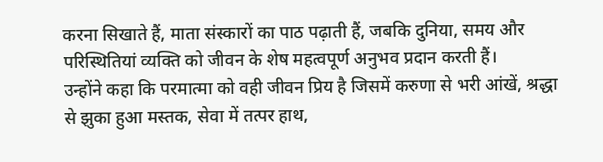करना सिखाते हैं, माता संस्कारों का पाठ पढ़ाती हैं, जबकि दुनिया, समय और परिस्थितियां व्यक्ति को जीवन के शेष महत्वपूर्ण अनुभव प्रदान करती हैं।
उन्होंने कहा कि परमात्मा को वही जीवन प्रिय है जिसमें करुणा से भरी आंखें, श्रद्धा से झुका हुआ मस्तक, सेवा में तत्पर हाथ,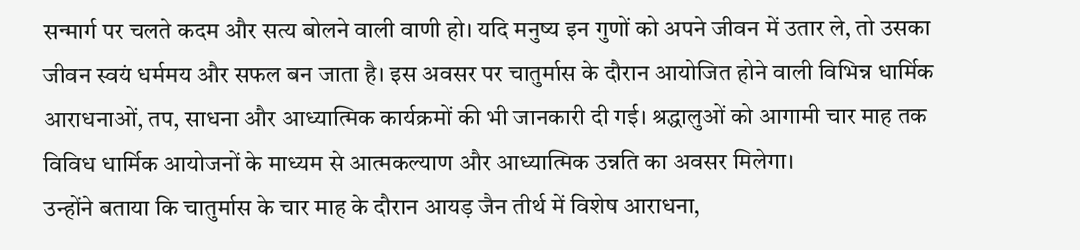सन्मार्ग पर चलते कदम और सत्य बोलने वाली वाणी हो। यदि मनुष्य इन गुणों को अपने जीवन में उतार ले, तो उसका जीवन स्वयं धर्ममय और सफल बन जाता है। इस अवसर पर चातुर्मास के दौरान आयोजित होने वाली विभिन्न धार्मिक आराधनाओं, तप, साधना और आध्यात्मिक कार्यक्रमों की भी जानकारी दी गई। श्रद्धालुओं को आगामी चार माह तक विविध धार्मिक आयोजनों के माध्यम से आत्मकल्याण और आध्यात्मिक उन्नति का अवसर मिलेगा।
उन्होंने बताया कि चातुर्मास के चार माह के दौरान आयड़ जैन तीर्थ में विशेष आराधना,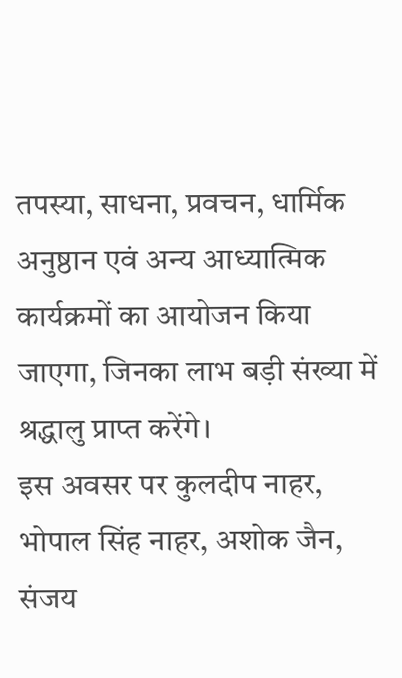तपस्या, साधना, प्रवचन, धार्मिक अनुष्ठान एवं अन्य आध्यात्मिक कार्यक्रमों का आयोजन किया जाएगा, जिनका लाभ बड़ी संख्या में श्रद्धालु प्राप्त करेंगे।
इस अवसर पर कुलदीप नाहर, भोपाल सिंह नाहर, अशोक जैन, संजय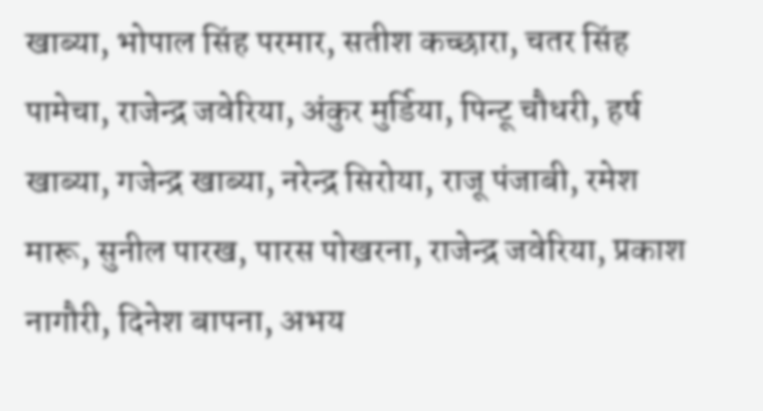खाब्या, भोपाल सिंह परमार, सतीश कच्छारा, चतर सिंह पामेचा, राजेन्द्र जवेरिया, अंकुर मुर्डिया, पिन्टू चौधरी, हर्ष खाब्या, गजेन्द्र खाब्या, नरेन्द्र सिरोया, राजू पंजाबी, रमेश मारू, सुनील पारख, पारस पोखरना, राजेन्द्र जवेरिया, प्रकाश नागौरी, दिनेश बापना, अभय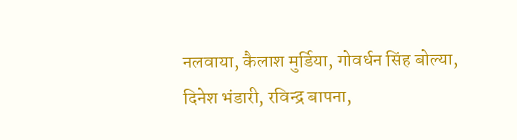नलवाया, कैलाश मुर्डिया, गोवर्धन सिंह बोल्या, दिनेश भंडारी, रविन्द्र बापना,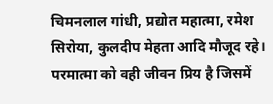चिमनलाल गांधी, प्रद्योत महात्मा, रमेश सिरोया, कुलदीप मेहता आदि मौजूद रहे।
परमात्मा को वही जीवन प्रिय है जिसमें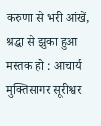करुणा से भरी आंखें, श्रद्धा से झुका हुआ मस्तक हो : आचार्य मुक्तिसागर सूरीश्वर